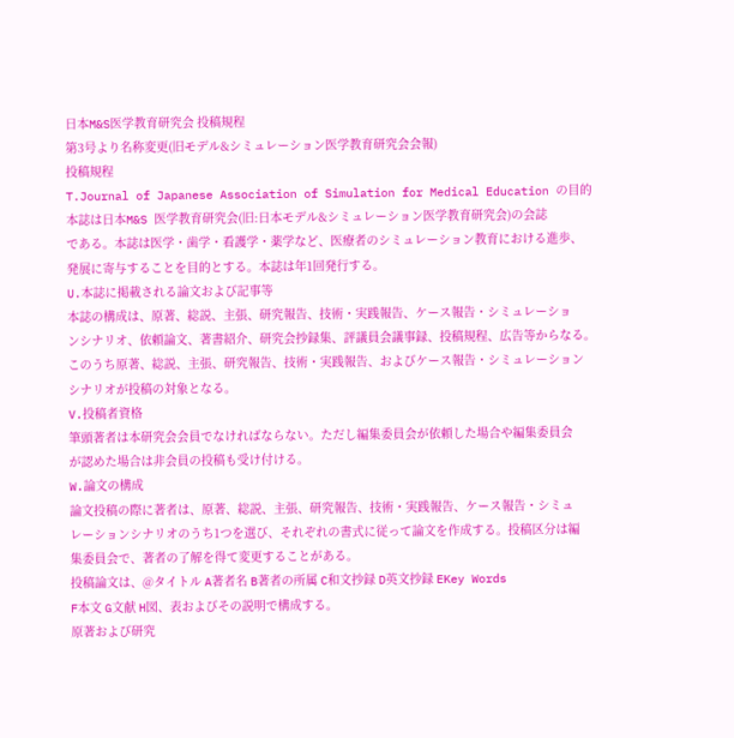日本M&S医学教育研究会 投稿規程
第3号より名称変更(旧モデル&シミュレーション医学教育研究会会報)
投稿規程
T.Journal of Japanese Association of Simulation for Medical Education の目的
本誌は日本M&S 医学教育研究会(旧:日本モデル&シミュレーション医学教育研究会)の会誌
である。本誌は医学・歯学・看護学・薬学など、医療者のシミュレーション教育における進歩、
発展に寄与することを目的とする。本誌は年1回発行する。
U.本誌に掲載される論文および記事等
本誌の構成は、原著、総説、主張、研究報告、技術・実践報告、ケース報告・シミュレーショ
ンシナリオ、依頼論文、著書紹介、研究会抄録集、評議員会議事録、投稿規程、広告等からなる。
このうち原著、総説、主張、研究報告、技術・実践報告、およびケース報告・シミュレーション
シナリオが投稿の対象となる。
V.投稿者資格
筆頭著者は本研究会会員でなければならない。ただし編集委員会が依頼した場合や編集委員会
が認めた場合は非会員の投稿も受け付ける。
W.論文の構成
論文投稿の際に著者は、原著、総説、主張、研究報告、技術・実践報告、ケース報告・シミュ
レーションシナリオのうち1つを選び、それぞれの書式に従って論文を作成する。投稿区分は編
集委員会で、著者の了解を得て変更することがある。
投稿論文は、@タイトル A著者名 B著者の所属 C和文抄録 D英文抄録 EKey Words
F本文 G文献 H図、表およびその説明で構成する。
原著および研究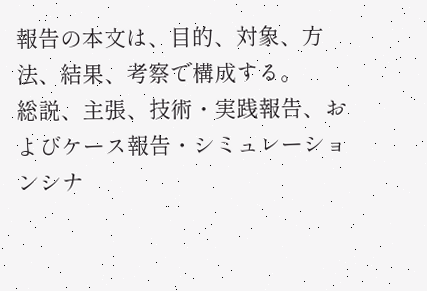報告の本文は、目的、対象、方法、結果、考察で構成する。
総説、主張、技術・実践報告、およびケース報告・シミュレーションシナ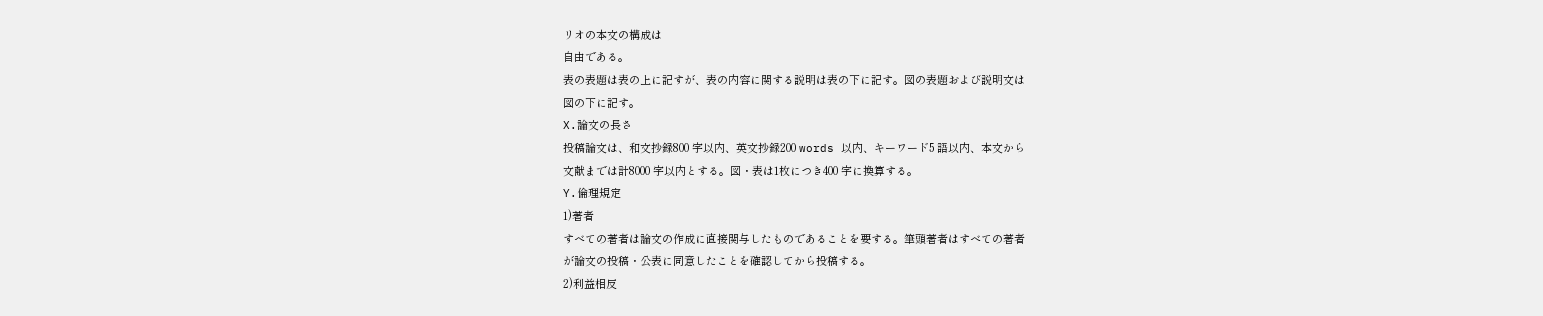リオの本文の構成は
自由である。
表の表題は表の上に記すが、表の内容に関する説明は表の下に記す。図の表題および説明文は
図の下に記す。
X.論文の長さ
投稿論文は、和文抄録800 字以内、英文抄録200 words 以内、キーワード5 語以内、本文から
文献までは計8000 字以内とする。図・表は1枚につき400 字に換算する。
Y.倫理規定
1)著者
すべての著者は論文の作成に直接関与したものであることを要する。筆頭著者はすべての著者
が論文の投稿・公表に同意したことを確認してから投稿する。
2)利益相反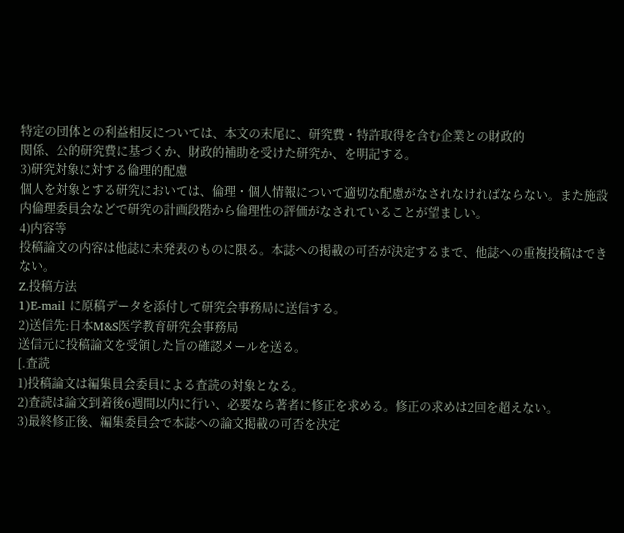特定の団体との利益相反については、本文の末尾に、研究費・特許取得を含む企業との財政的
関係、公的研究費に基づくか、財政的補助を受けた研究か、を明記する。
3)研究対象に対する倫理的配慮
個人を対象とする研究においては、倫理・個人情報について適切な配慮がなされなければならない。また施設内倫理委員会などで研究の計画段階から倫理性の評価がなされていることが望ましい。
4)内容等
投稿論文の内容は他誌に未発表のものに限る。本誌への掲載の可否が決定するまで、他誌への重複投稿はできない。
Z.投稿方法
1)E-mail に原稿データを添付して研究会事務局に送信する。
2)送信先:日本M&S医学教育研究会事務局
送信元に投稿論文を受領した旨の確認メールを送る。
[.査読
1)投稿論文は編集員会委員による査読の対象となる。
2)査読は論文到着後6週間以内に行い、必要なら著者に修正を求める。修正の求めは2回を超えない。
3)最終修正後、編集委員会で本誌への論文掲載の可否を決定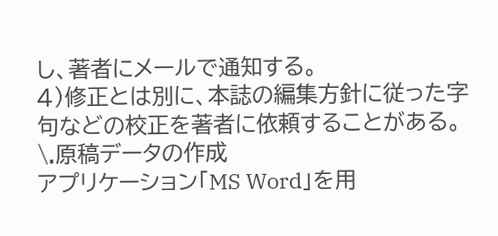し、著者にメールで通知する。
4)修正とは別に、本誌の編集方針に従った字句などの校正を著者に依頼することがある。
\.原稿データの作成
アプリケーション「MS Word」を用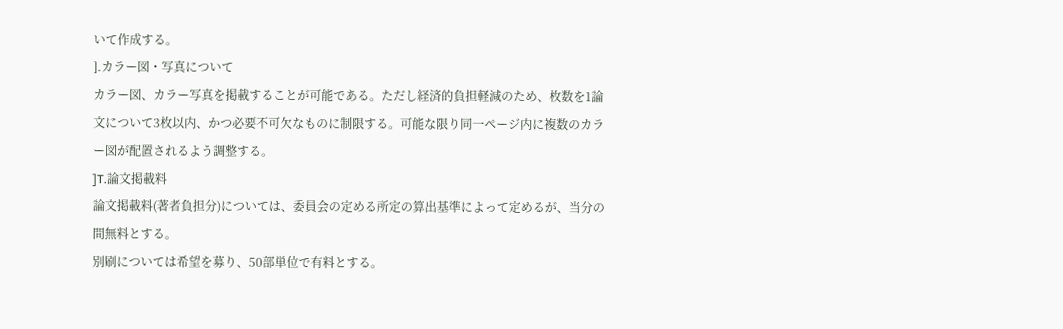いて作成する。
].カラー図・写真について
カラー図、カラー写真を掲載することが可能である。ただし経済的負担軽減のため、枚数を1論文について3枚以内、かつ必要不可欠なものに制限する。可能な限り同一ページ内に複数のカラー図が配置されるよう調整する。
]T.論文掲載料
論文掲載料(著者負担分)については、委員会の定める所定の算出基準によって定めるが、当分の間無料とする。
別刷については希望を募り、50部単位で有料とする。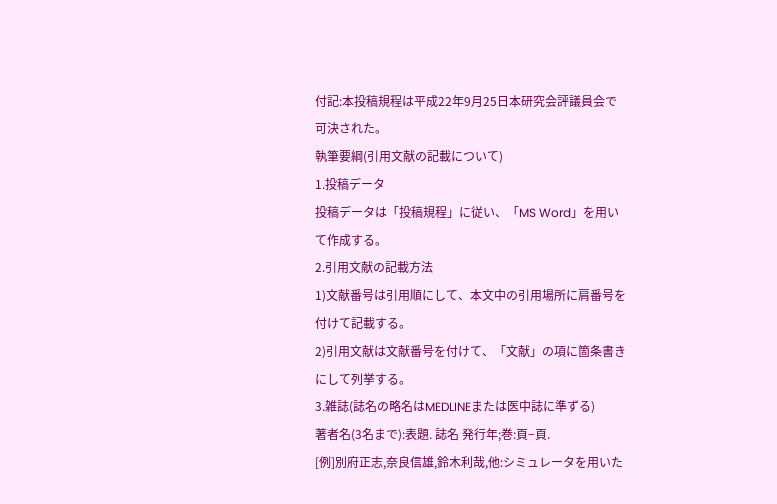付記:本投稿規程は平成22年9月25日本研究会評議員会で可決された。
執筆要綱(引用文献の記載について)
1.投稿データ
投稿データは「投稿規程」に従い、「MS Word」を用いて作成する。
2.引用文献の記載方法
1)文献番号は引用順にして、本文中の引用場所に肩番号を付けて記載する。
2)引用文献は文献番号を付けて、「文献」の項に箇条書きにして列挙する。
3.雑誌(誌名の略名はMEDLINEまたは医中誌に準ずる)
著者名(3名まで):表題. 誌名 発行年;巻:頁−頁.
[例]別府正志,奈良信雄,鈴木利哉,他:シミュレータを用いた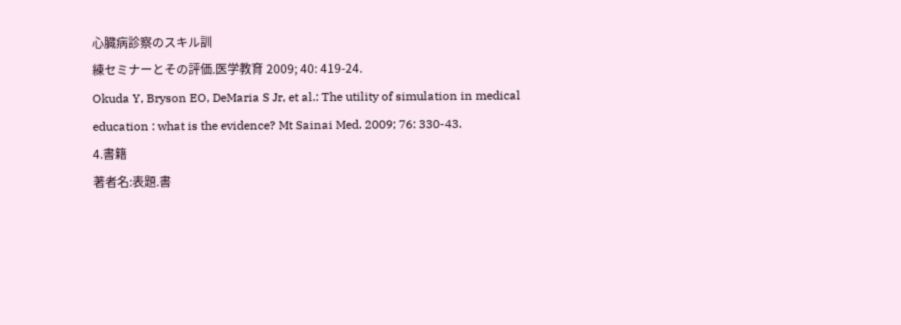心臓病診察のスキル訓
練セミナーとその評価.医学教育 2009; 40: 419-24.
Okuda Y, Bryson EO, DeMaria S Jr, et al.: The utility of simulation in medical
education : what is the evidence? Mt Sainai Med. 2009; 76: 330-43.
4.書籍
著者名:表題.書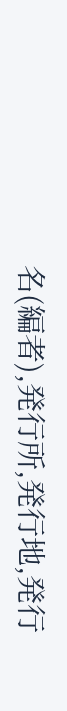名(編者),発行所,発行地,発行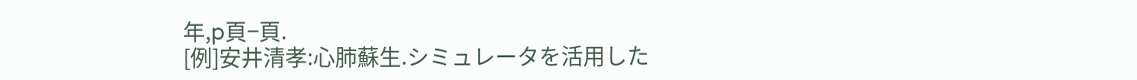年,p頁−頁.
[例]安井清孝:心肺蘇生.シミュレータを活用した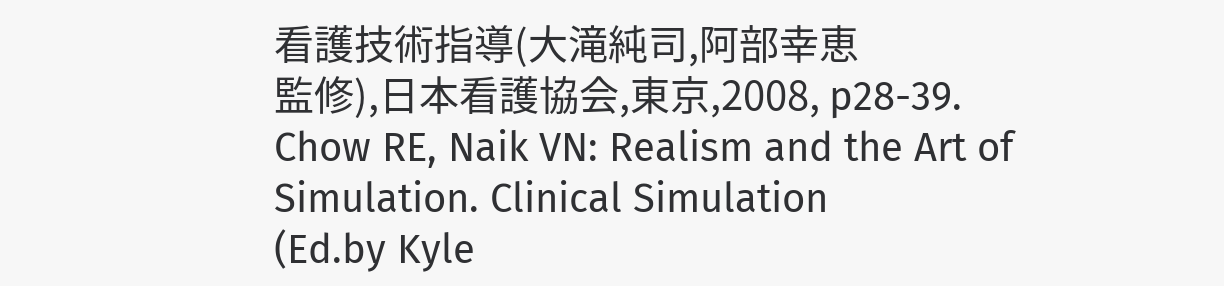看護技術指導(大滝純司,阿部幸恵
監修),日本看護協会,東京,2008, p28-39.
Chow RE, Naik VN: Realism and the Art of Simulation. Clinical Simulation
(Ed.by Kyle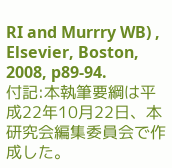RI and Murrry WB) , Elsevier, Boston, 2008, p89-94.
付記:本執筆要綱は平成22年10月22日、本研究会編集委員会で作成した。